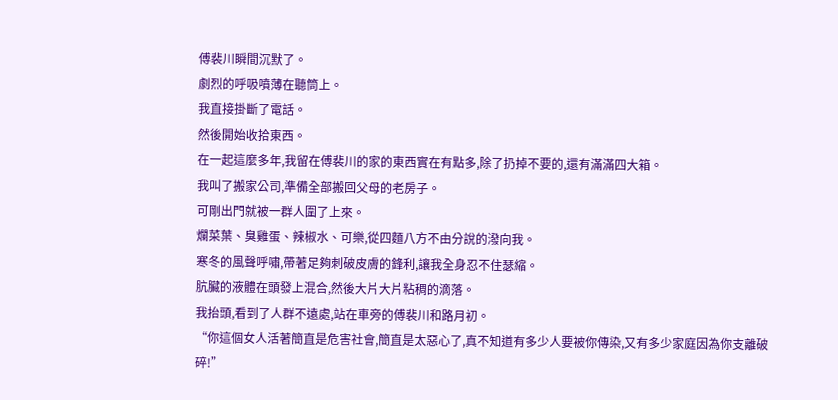傅裴川瞬間沉默了。
劇烈的呼吸噴薄在聽筒上。
我直接掛斷了電話。
然後開始收拾東西。
在一起這麼多年,我留在傅裴川的家的東西實在有點多,除了扔掉不要的,還有滿滿四大箱。
我叫了搬家公司,準備全部搬回父母的老房子。
可剛出門就被一群人圍了上來。
爛菜葉、臭雞蛋、辣椒水、可樂,從四麵八方不由分說的潑向我。
寒冬的風聲呼嘯,帶著足夠刺破皮膚的鋒利,讓我全身忍不住瑟縮。
肮臟的液體在頭發上混合,然後大片大片粘稠的滴落。
我抬頭,看到了人群不遠處,站在車旁的傅裴川和路月初。
“你這個女人活著簡直是危害社會,簡直是太惡心了,真不知道有多少人要被你傳染,又有多少家庭因為你支離破碎!”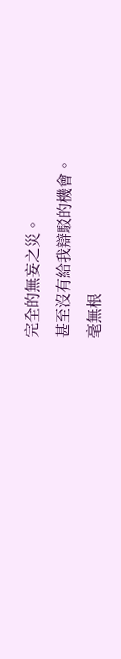完全的無妄之災。
甚至沒有給我辯駁的機會。
毫無根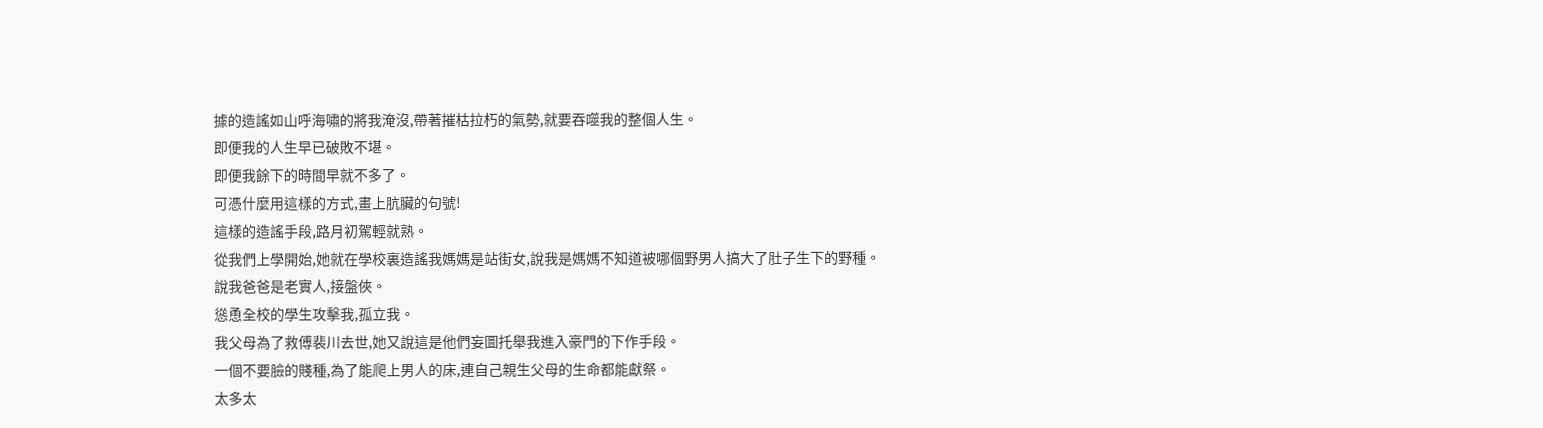據的造謠如山呼海嘯的將我淹沒,帶著摧枯拉朽的氣勢,就要吞噬我的整個人生。
即便我的人生早已破敗不堪。
即便我餘下的時間早就不多了。
可憑什麼用這樣的方式,畫上肮臟的句號!
這樣的造謠手段,路月初駕輕就熟。
從我們上學開始,她就在學校裏造謠我媽媽是站街女,說我是媽媽不知道被哪個野男人搞大了肚子生下的野種。
說我爸爸是老實人,接盤俠。
慫恿全校的學生攻擊我,孤立我。
我父母為了救傅裴川去世,她又說這是他們妄圖托舉我進入豪門的下作手段。
一個不要臉的賤種,為了能爬上男人的床,連自己親生父母的生命都能獻祭。
太多太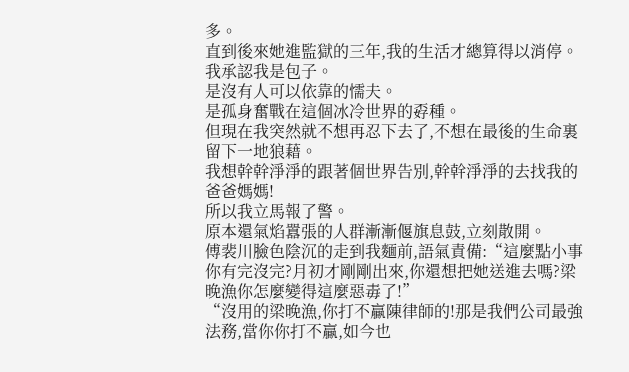多。
直到後來她進監獄的三年,我的生活才總算得以消停。
我承認我是包子。
是沒有人可以依靠的懦夫。
是孤身奮戰在這個冰冷世界的孬種。
但現在我突然就不想再忍下去了,不想在最後的生命裏留下一地狼藉。
我想幹幹淨淨的跟著個世界告別,幹幹淨淨的去找我的爸爸媽媽!
所以我立馬報了警。
原本還氣焰囂張的人群漸漸偃旗息鼓,立刻散開。
傅裴川臉色陰沉的走到我麵前,語氣責備:“這麼點小事你有完沒完?月初才剛剛出來,你還想把她送進去嗎?梁晚漁你怎麼變得這麼惡毒了!”
“沒用的梁晚漁,你打不贏陳律師的!那是我們公司最強法務,當你你打不贏,如今也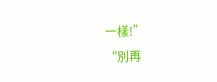一樣!”
“別再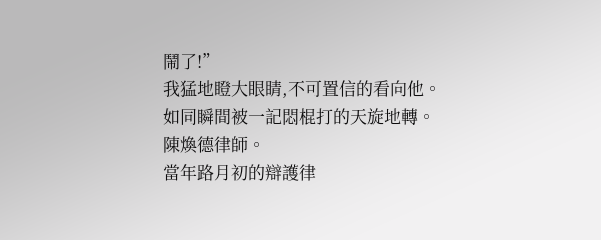鬧了!”
我猛地瞪大眼睛,不可置信的看向他。
如同瞬間被一記悶棍打的天旋地轉。
陳煥德律師。
當年路月初的辯護律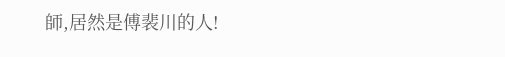師,居然是傅裴川的人!